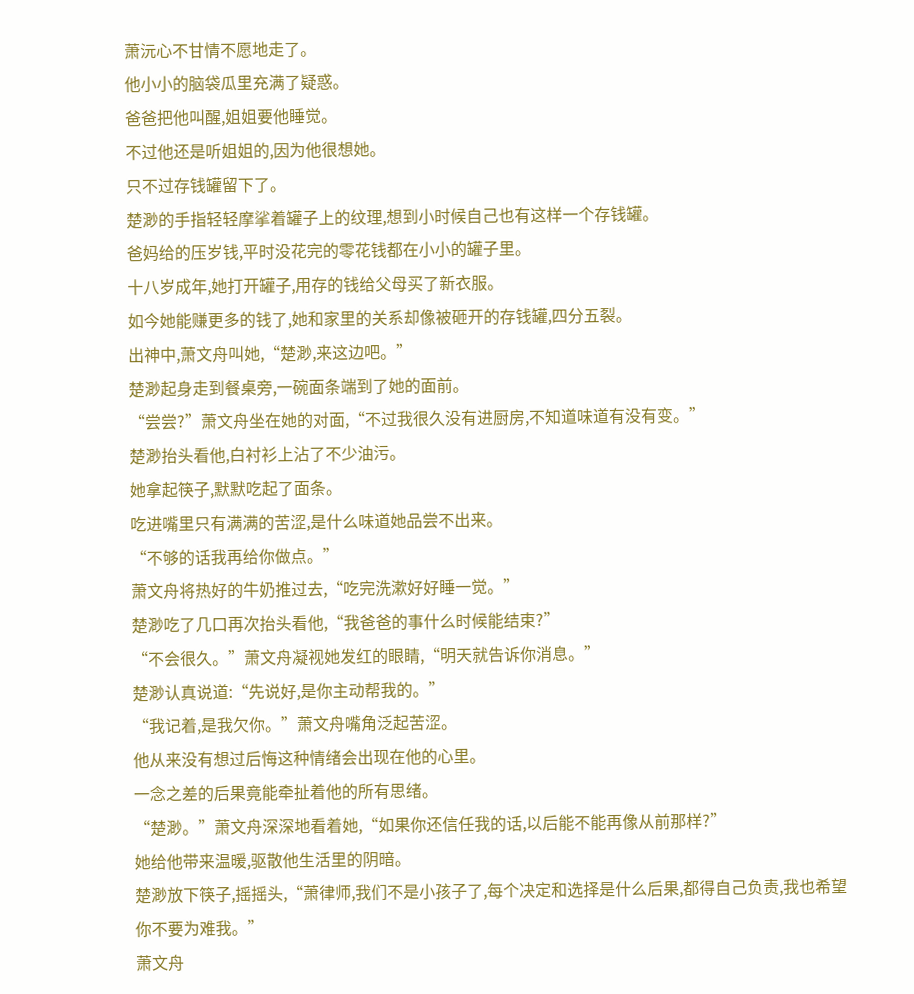萧沅心不甘情不愿地走了。
他小小的脑袋瓜里充满了疑惑。
爸爸把他叫醒,姐姐要他睡觉。
不过他还是听姐姐的,因为他很想她。
只不过存钱罐留下了。
楚渺的手指轻轻摩挲着罐子上的纹理,想到小时候自己也有这样一个存钱罐。
爸妈给的压岁钱,平时没花完的零花钱都在小小的罐子里。
十八岁成年,她打开罐子,用存的钱给父母买了新衣服。
如今她能赚更多的钱了,她和家里的关系却像被砸开的存钱罐,四分五裂。
出神中,萧文舟叫她,“楚渺,来这边吧。”
楚渺起身走到餐桌旁,一碗面条端到了她的面前。
“尝尝?”萧文舟坐在她的对面,“不过我很久没有进厨房,不知道味道有没有变。”
楚渺抬头看他,白衬衫上沾了不少油污。
她拿起筷子,默默吃起了面条。
吃进嘴里只有满满的苦涩,是什么味道她品尝不出来。
“不够的话我再给你做点。”
萧文舟将热好的牛奶推过去,“吃完洗漱好好睡一觉。”
楚渺吃了几口再次抬头看他,“我爸爸的事什么时候能结束?”
“不会很久。”萧文舟凝视她发红的眼睛,“明天就告诉你消息。”
楚渺认真说道:“先说好,是你主动帮我的。”
“我记着,是我欠你。”萧文舟嘴角泛起苦涩。
他从来没有想过后悔这种情绪会出现在他的心里。
一念之差的后果竟能牵扯着他的所有思绪。
“楚渺。”萧文舟深深地看着她,“如果你还信任我的话,以后能不能再像从前那样?”
她给他带来温暖,驱散他生活里的阴暗。
楚渺放下筷子,摇摇头,“萧律师,我们不是小孩子了,每个决定和选择是什么后果,都得自己负责,我也希望你不要为难我。”
萧文舟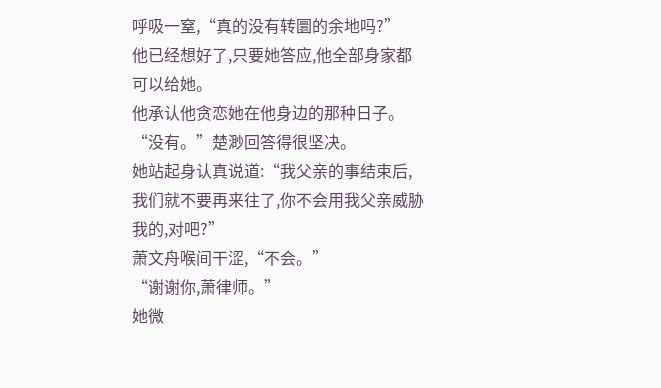呼吸一窒,“真的没有转圜的余地吗?”
他已经想好了,只要她答应,他全部身家都可以给她。
他承认他贪恋她在他身边的那种日子。
“没有。”楚渺回答得很坚决。
她站起身认真说道:“我父亲的事结束后,我们就不要再来往了,你不会用我父亲威胁我的,对吧?”
萧文舟喉间干涩,“不会。”
“谢谢你,萧律师。”
她微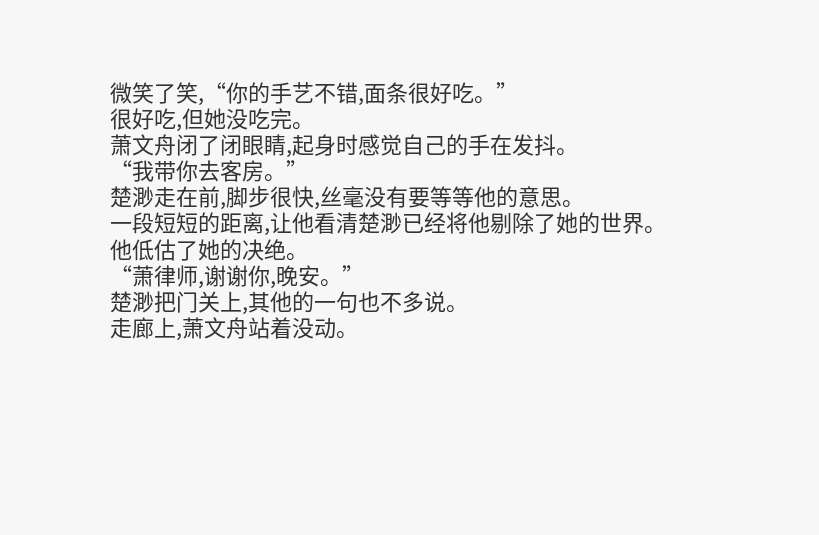微笑了笑,“你的手艺不错,面条很好吃。”
很好吃,但她没吃完。
萧文舟闭了闭眼睛,起身时感觉自己的手在发抖。
“我带你去客房。”
楚渺走在前,脚步很快,丝毫没有要等等他的意思。
一段短短的距离,让他看清楚渺已经将他剔除了她的世界。
他低估了她的决绝。
“萧律师,谢谢你,晚安。”
楚渺把门关上,其他的一句也不多说。
走廊上,萧文舟站着没动。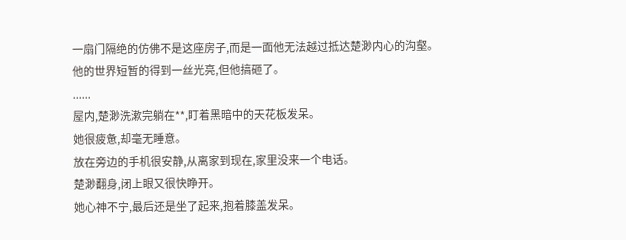一扇门隔绝的仿佛不是这座房子,而是一面他无法越过抵达楚渺内心的沟壑。
他的世界短暂的得到一丝光亮,但他搞砸了。
......
屋内,楚渺洗漱完躺在**,盯着黑暗中的天花板发呆。
她很疲惫,却毫无睡意。
放在旁边的手机很安静,从离家到现在,家里没来一个电话。
楚渺翻身,闭上眼又很快睁开。
她心神不宁,最后还是坐了起来,抱着膝盖发呆。